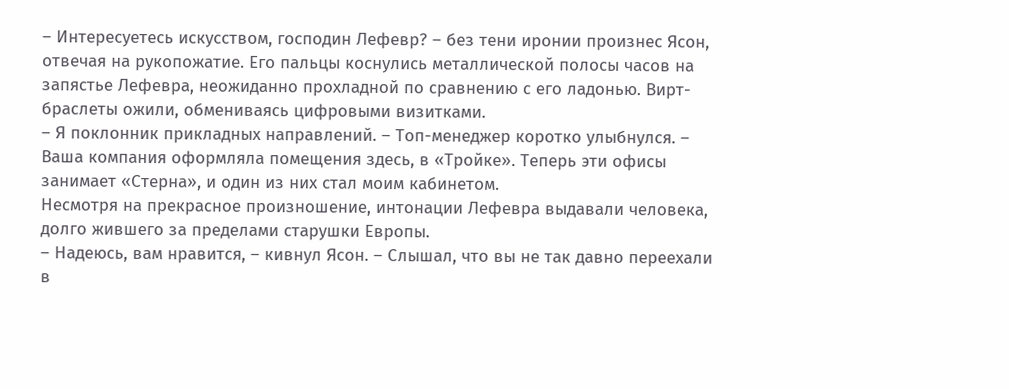– Интересуетесь искусством, господин Лефевр? – без тени иронии произнес Ясон, отвечая на рукопожатие. Его пальцы коснулись металлической полосы часов на запястье Лефевра, неожиданно прохладной по сравнению с его ладонью. Вирт-браслеты ожили, обмениваясь цифровыми визитками.
– Я поклонник прикладных направлений. – Топ-менеджер коротко улыбнулся. – Ваша компания оформляла помещения здесь, в «Тройке». Теперь эти офисы занимает «Стерна», и один из них стал моим кабинетом.
Несмотря на прекрасное произношение, интонации Лефевра выдавали человека, долго жившего за пределами старушки Европы.
– Надеюсь, вам нравится, – кивнул Ясон. – Слышал, что вы не так давно переехали в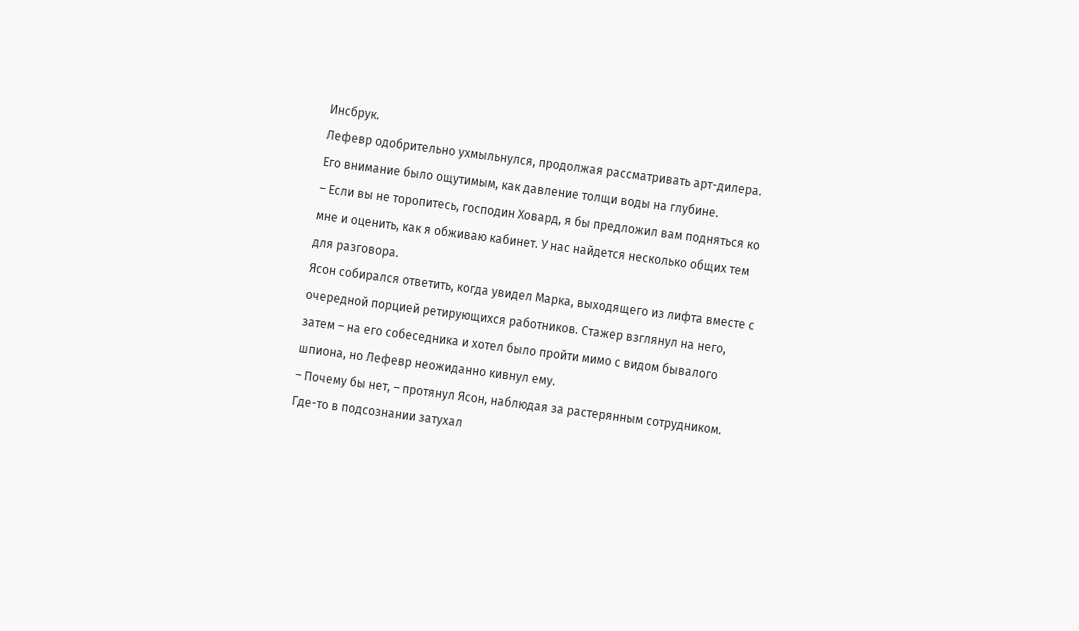Инсбрук.
Лефевр одобрительно ухмыльнулся, продолжая рассматривать арт-дилера. Его внимание было ощутимым, как давление толщи воды на глубине.
– Если вы не торопитесь, господин Ховард, я бы предложил вам подняться ко мне и оценить, как я обживаю кабинет. У нас найдется несколько общих тем для разговора.
Ясон собирался ответить, когда увидел Марка, выходящего из лифта вместе с очередной порцией ретирующихся работников. Стажер взглянул на него, затем – на его собеседника и хотел было пройти мимо с видом бывалого шпиона, но Лефевр неожиданно кивнул ему.
– Почему бы нет, – протянул Ясон, наблюдая за растерянным сотрудником. Где-то в подсознании затухал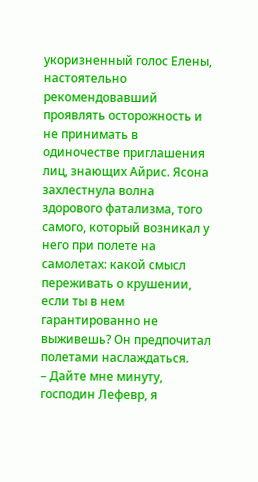укоризненный голос Елены, настоятельно рекомендовавший проявлять осторожность и не принимать в одиночестве приглашения лиц, знающих Айрис. Ясона захлестнула волна здорового фатализма, того самого, который возникал у него при полете на самолетах: какой смысл переживать о крушении, если ты в нем гарантированно не выживешь? Он предпочитал полетами наслаждаться.
– Дайте мне минуту, господин Лефевр, я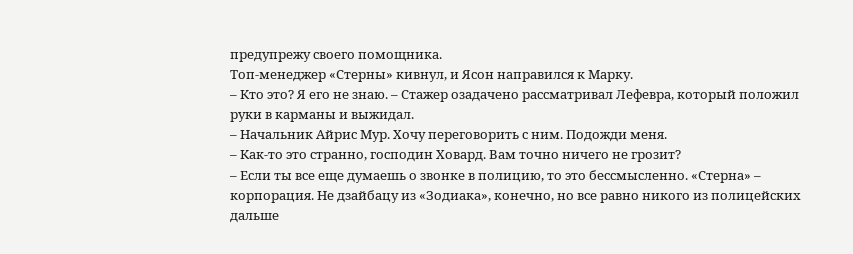предупрежу своего помощника.
Топ-менеджер «Стерны» кивнул, и Ясон направился к Марку.
– Кто это? Я его не знаю. – Стажер озадачено рассматривал Лефевра, который положил руки в карманы и выжидал.
– Начальник Айрис Мур. Хочу переговорить с ним. Подожди меня.
– Как-то это странно, господин Ховард. Вам точно ничего не грозит?
– Если ты все еще думаешь о звонке в полицию, то это бессмысленно. «Стерна» – корпорация. Не дзайбацу из «Зодиака», конечно, но все равно никого из полицейских дальше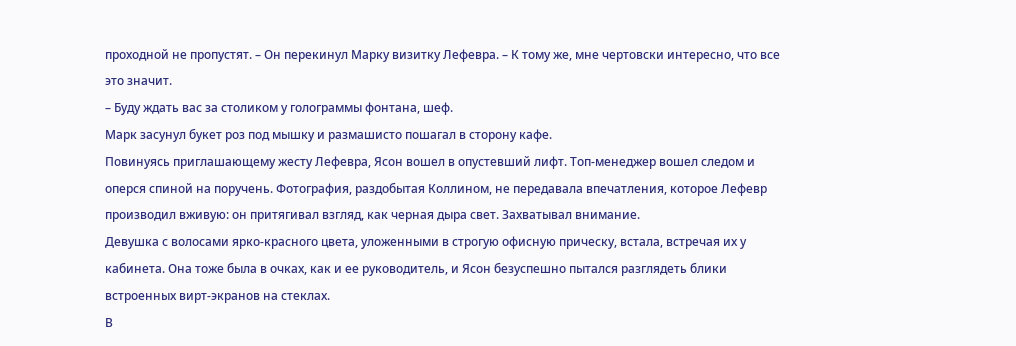проходной не пропустят. – Он перекинул Марку визитку Лефевра. – К тому же, мне чертовски интересно, что все это значит.
– Буду ждать вас за столиком у голограммы фонтана, шеф.
Марк засунул букет роз под мышку и размашисто пошагал в сторону кафе.
Повинуясь приглашающему жесту Лефевра, Ясон вошел в опустевший лифт. Топ-менеджер вошел следом и оперся спиной на поручень. Фотография, раздобытая Коллином, не передавала впечатления, которое Лефевр производил вживую: он притягивал взгляд, как черная дыра свет. Захватывал внимание.
Девушка с волосами ярко-красного цвета, уложенными в строгую офисную прическу, встала, встречая их у кабинета. Она тоже была в очках, как и ее руководитель, и Ясон безуспешно пытался разглядеть блики встроенных вирт-экранов на стеклах.
В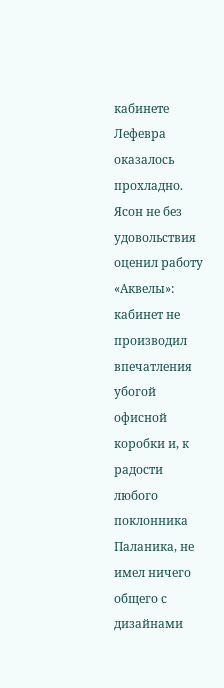кабинете Лефевра оказалось прохладно. Ясон не без удовольствия оценил работу «Аквелы»: кабинет не производил впечатления убогой офисной коробки и, к радости любого поклонника Паланика, не имел ничего общего с дизайнами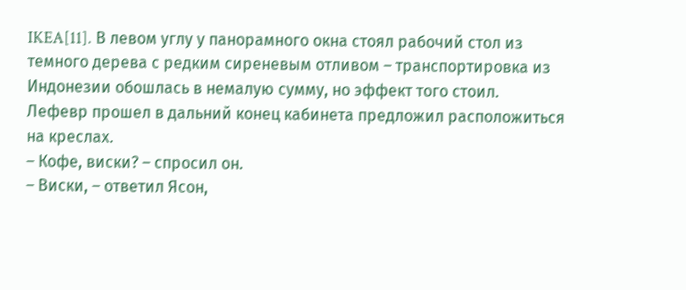IKEA[11]. В левом углу у панорамного окна стоял рабочий стол из темного дерева с редким сиреневым отливом – транспортировка из Индонезии обошлась в немалую сумму, но эффект того стоил.
Лефевр прошел в дальний конец кабинета предложил расположиться на креслах.
– Кофе, виски? – спросил он.
– Виски, – ответил Ясон,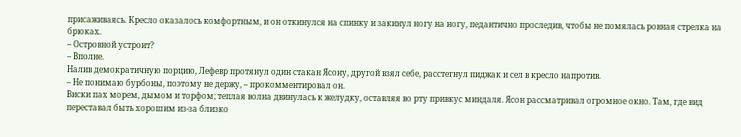присаживаясь. Кресло оказалось комфортным, и он откинулся на спинку и закинул ногу на ногу, педантично проследив, чтобы не помялась ровная стрелка на брюках.
– Островной устроит?
– Вполне.
Налив демократичную порцию, Лефевр протянул один стакан Ясону, другой взял себе, расстегнул пиджак и сел в кресло напротив.
– Не понимаю бурбоны, поэтому не держу, – прокомментировал он.
Виски пах морем, дымом и торфом; теплая волна двинулась к желудку, оставляя во рту привкус миндаля. Ясон рассматривал огромное окно. Там, где вид переставал быть хорошим из-за близко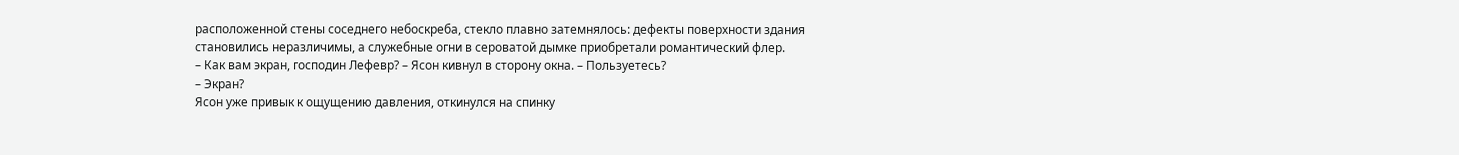расположенной стены соседнего небоскреба, стекло плавно затемнялось: дефекты поверхности здания становились неразличимы, а служебные огни в сероватой дымке приобретали романтический флер.
– Как вам экран, господин Лефевр? – Ясон кивнул в сторону окна. – Пользуетесь?
– Экран?
Ясон уже привык к ощущению давления, откинулся на спинку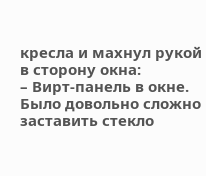кресла и махнул рукой в сторону окна:
– Вирт-панель в окне. Было довольно сложно заставить стекло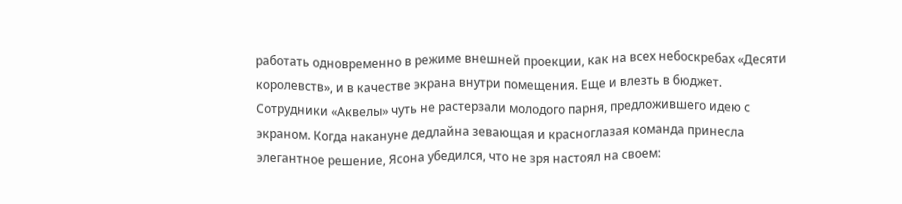работать одновременно в режиме внешней проекции, как на всех небоскребах «Десяти королевств», и в качестве экрана внутри помещения. Еще и влезть в бюджет.
Сотрудники «Аквелы» чуть не растерзали молодого парня, предложившего идею с экраном. Когда накануне дедлайна зевающая и красноглазая команда принесла элегантное решение, Ясона убедился, что не зря настоял на своем: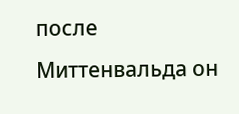после Миттенвальда он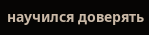научился доверять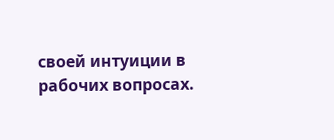своей интуиции в рабочих вопросах.